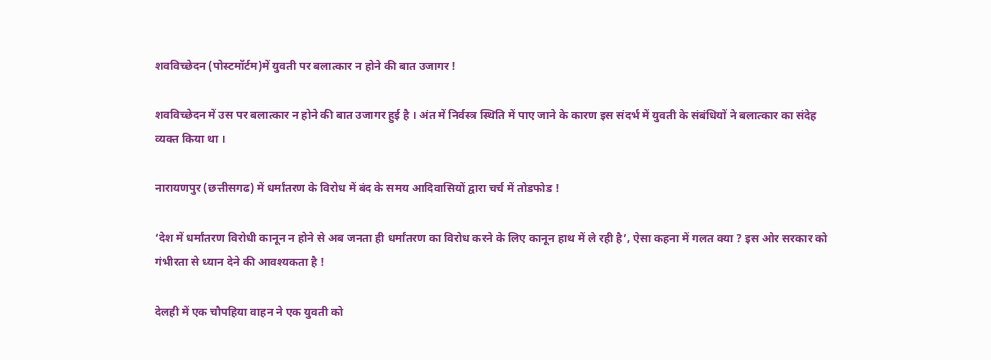शवविच्छेदन (पोस्टमॉर्टम)में युवती पर बलात्कार न होने की बात उजागर !

शवविच्छेदन में उस पर बलात्कार न होने की बात उजागर हुई है । अंत में निर्वस्त्र स्थिति में पाए जाने के कारण इस संदर्भ में युवती के संबंधियों ने बलात्कार का संदेह व्यक्त किया था ।

नारायणपुर (छत्तीसगढ) में धर्मांतरण के विरोध में बंद के समय आदिवासियों द्वारा चर्च में तोडफोड !

‘देश में धर्मांतरण विरोधी कानून न होने से अब जनता ही धर्मांतरण का विरोध करने के लिए कानून हाथ में ले रही है’, ऐसा कहना में गलत क्या ? इस ओर सरकार को गंभीरता से ध्यान देने की आवश्यकता है !

देलही में एक चौपहिया वाहन ने एक युवती को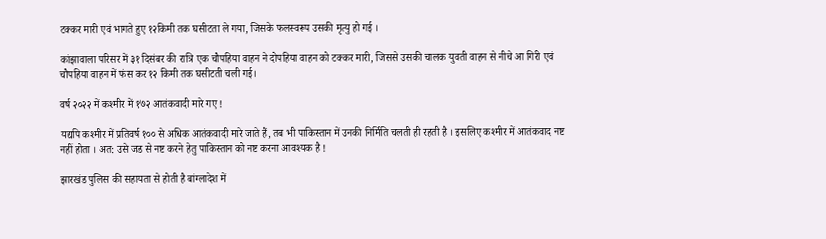टक्कर मारी एवं भागते हुए १२किमी तक घसीटता ले गया, जिसके फलस्वरूप उसकी मृत्यु हो गई ।

कांझावाला परिसर में ३१ दिसंबर की रात्रि एक चौपहिया वाहन ने दोपहिया वाहन को टक्कर मारी, जिससे उसकी चालक युवती वाहन से नीचे आ गिरी एवं चौपहिया वाहन में फंस कर १२ किमी तक घसीटती चली गई।

वर्ष २०२२ में कश्मीर में १७२ आतंकवादी मारे गए !

यद्यपि कश्मीर में प्रतिवर्ष १०० से अधिक आतंकवादी मारे जाते हैं, तब भी पाकिस्तान में उनकी निर्मिति चलती ही रहती है । इसलिए कश्मीर में आतंकवाद नष्ट नहीं होता । अत: उसे जड से नष्ट करने हेतु पाकिस्तान को नष्ट करना आवश्यक है !

झारखंड पुलिस की सहायता से होती है बांग्लादेश में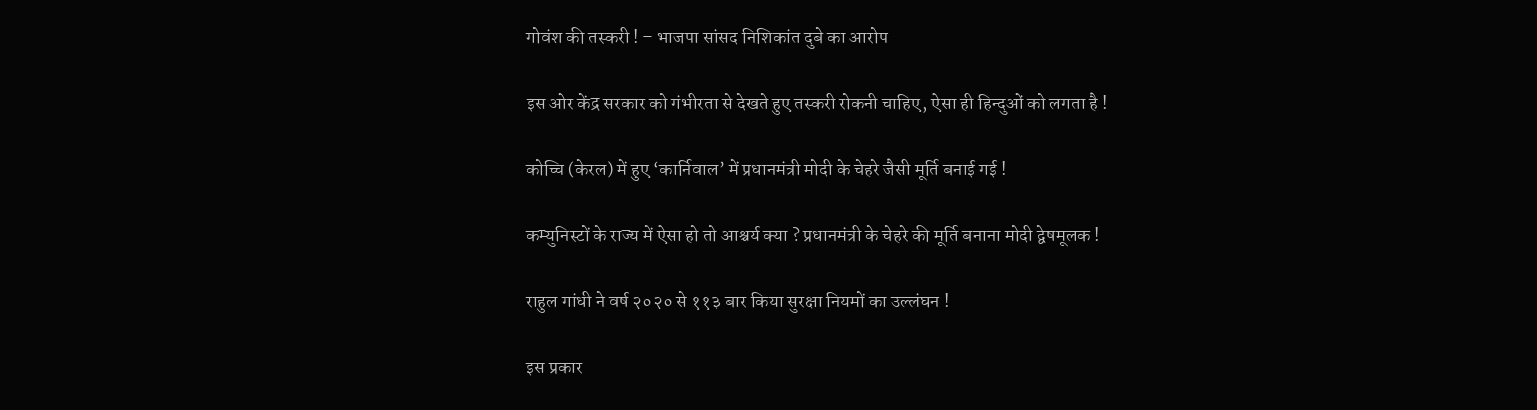गोवंश की तस्करी ! – भाजपा सांसद निशिकांत दुबे का आरोप

इस ओर केंद्र सरकार को गंभीरता से देखते हुए तस्करी रोकनी चाहिए, ऐसा ही हिन्दुओं को लगता है !

कोच्चि (केरल) में हुए ‘कार्निवाल’ में प्रधानमंत्री मोदी के चेहरे जैसी मूर्ति बनाई गई !

कम्युनिस्टों के राज्य में ऐसा हो तो आश्चर्य क्या ? प्रधानमंत्री के चेहरे की मूर्ति बनाना मोदी द्वेषमूलक !

राहुल गांधी ने वर्ष २०२० से ११३ बार किया सुरक्षा नियमों का उल्लंघन !

इस प्रकार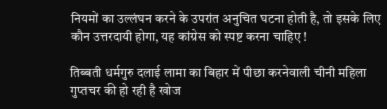नियमों का उल्लंघन करने के उपरांत अनुचित घटना होती है, तो इसके लिए कौन उत्तरदायी होगा, यह कांग्रेस को स्पष्ट करना चाहिए !

तिब्बती धर्मगुरु दलाई लामा का बिहार में पीछा करनेवाली चीनी महिला गुप्तचर की हो रही है खोज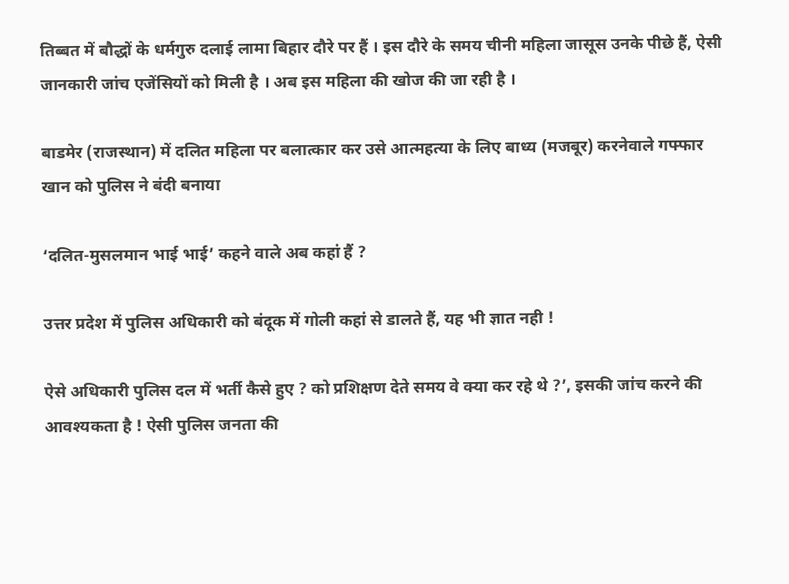तिब्बत में बौद्धों के धर्मगुरु दलाई लामा बिहार दौरे पर हैं । इस दौरे के समय चीनी महिला जासूस उनके पीछे हैं, ऐसी जानकारी जांच एजेंसियों को मिली है । अब इस महिला की खोज की जा रही है ।

बाडमेर (राजस्थान) में दलित महिला पर बलात्कार कर उसे आत्महत्या के लिए बाध्य (मजबूर) करनेवाले गफ्फार खान को पुलिस ने बंदी बनाया

‘दलित-मुसलमान भाई भाई’ कहने वाले अब कहां हैं ?

उत्तर प्रदेश में पुलिस अधिकारी को बंदूक में गोली कहां से डालते हैं, यह भी ज्ञात नही !

ऐसे अधिकारी पुलिस दल में भर्ती कैसे हुए ? को प्रशिक्षण देते समय वे क्या कर रहे थे ?’, इसकी जांच करने की आवश्यकता है ! ऐसी पुलिस जनता की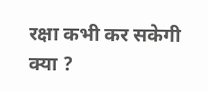रक्षा कभी कर सकेगी क्या ?